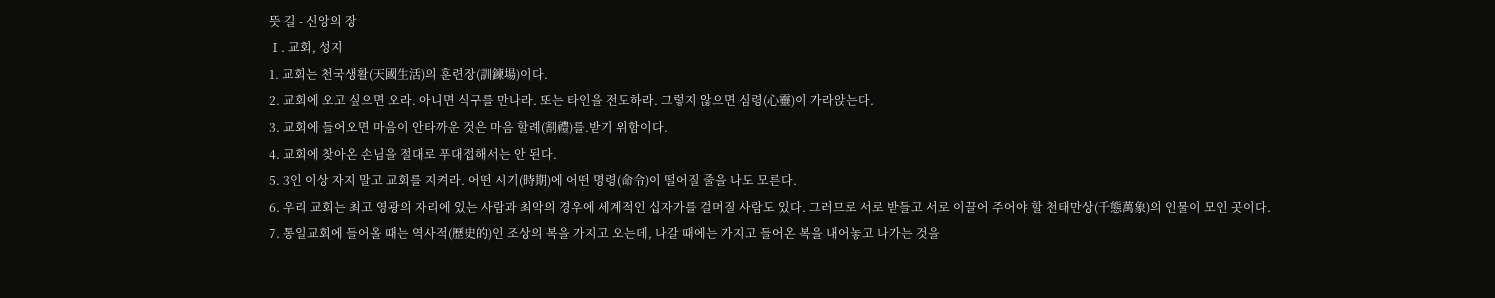뜻 길 - 신앙의 장
Ⅰ. 교회, 성지
1. 교회는 천국생활(天國生活)의 훈련장(訓鍊場)이다.
2. 교회에 오고 싶으면 오라. 아니면 식구를 만나라. 또는 타인을 전도하라. 그렇지 않으면 심령(心靈)이 가라앉는다.
3. 교회에 들어오면 마음이 안타까운 것은 마음 할례(割禮)를.받기 위함이다.
4. 교회에 찾아온 손님을 절대로 푸대접해서는 안 된다.
5. 3인 이상 자지 말고 교회를 지켜라. 어떤 시기(時期)에 어떤 명령(命令)이 떨어질 줄을 나도 모른다.
6. 우리 교회는 최고 영광의 자리에 있는 사람과 최악의 경우에 세계적인 십자가를 걸머질 사람도 있다. 그러므로 서로 받들고 서로 이끌어 주어야 할 천태만상(千態萬象)의 인물이 모인 곳이다.
7. 통일교회에 들어올 때는 역사적(歷史的)인 조상의 복을 가지고 오는데, 나갈 때에는 가지고 들어온 복을 내어놓고 나가는 것을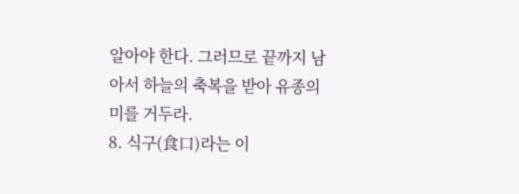알아야 한다. 그러므로 끝까지 남아서 하늘의 축복을 받아 유종의 미를 거두라.
8. 식구(食口)라는 이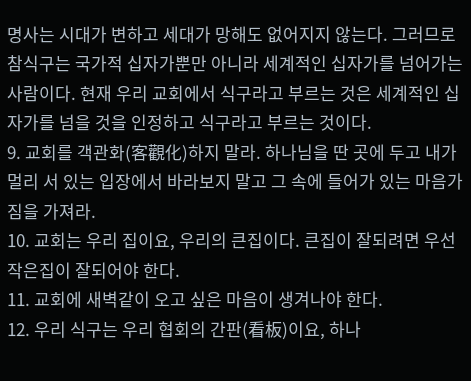명사는 시대가 변하고 세대가 망해도 없어지지 않는다. 그러므로 참식구는 국가적 십자가뿐만 아니라 세계적인 십자가를 넘어가는 사람이다. 현재 우리 교회에서 식구라고 부르는 것은 세계적인 십자가를 넘을 것을 인정하고 식구라고 부르는 것이다.
9. 교회를 객관화(客觀化)하지 말라. 하나님을 딴 곳에 두고 내가 멀리 서 있는 입장에서 바라보지 말고 그 속에 들어가 있는 마음가짐을 가져라.
10. 교회는 우리 집이요, 우리의 큰집이다. 큰집이 잘되려면 우선 작은집이 잘되어야 한다.
11. 교회에 새벽같이 오고 싶은 마음이 생겨나야 한다.
12. 우리 식구는 우리 협회의 간판(看板)이요, 하나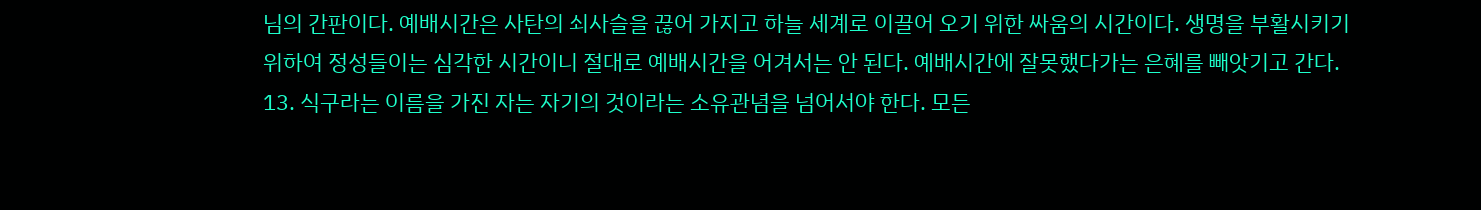님의 간판이다. 예배시간은 사탄의 쇠사슬을 끊어 가지고 하늘 세계로 이끌어 오기 위한 싸움의 시간이다. 생명을 부활시키기 위하여 정성들이는 심각한 시간이니 절대로 예배시간을 어겨서는 안 된다. 예배시간에 잘못했다가는 은혜를 빼앗기고 간다.
13. 식구라는 이름을 가진 자는 자기의 것이라는 소유관념을 넘어서야 한다. 모든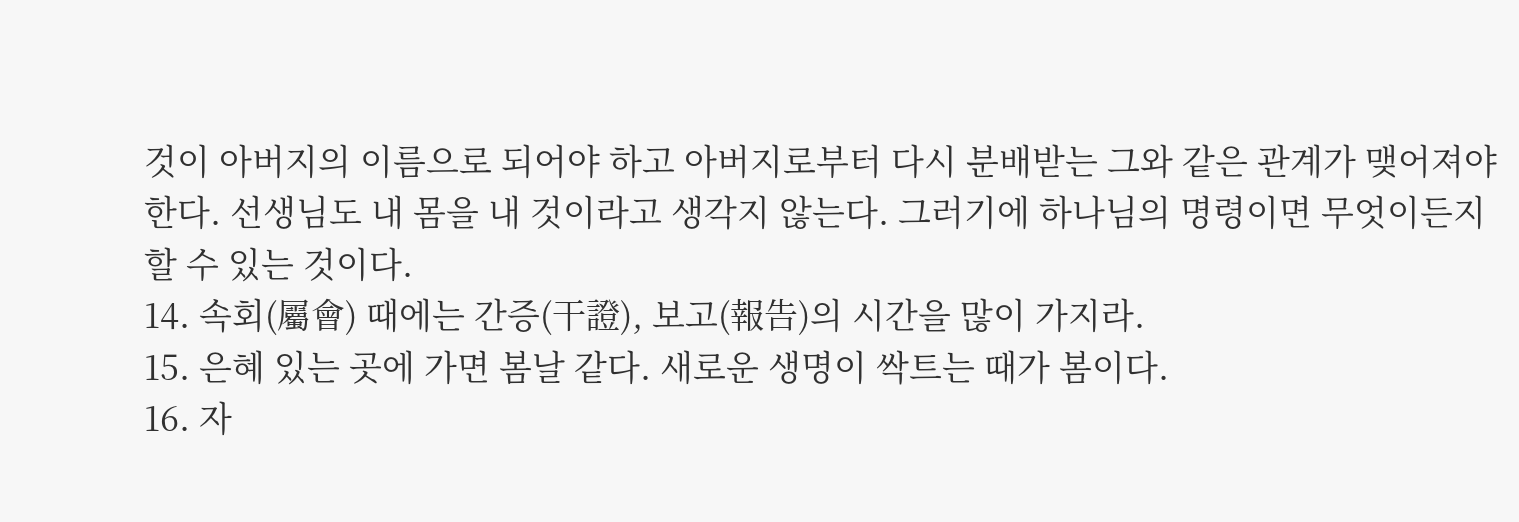것이 아버지의 이름으로 되어야 하고 아버지로부터 다시 분배받는 그와 같은 관계가 맺어져야 한다. 선생님도 내 몸을 내 것이라고 생각지 않는다. 그러기에 하나님의 명령이면 무엇이든지 할 수 있는 것이다.
14. 속회(屬會) 때에는 간증(干證), 보고(報告)의 시간을 많이 가지라.
15. 은혜 있는 곳에 가면 봄날 같다. 새로운 생명이 싹트는 때가 봄이다.
16. 자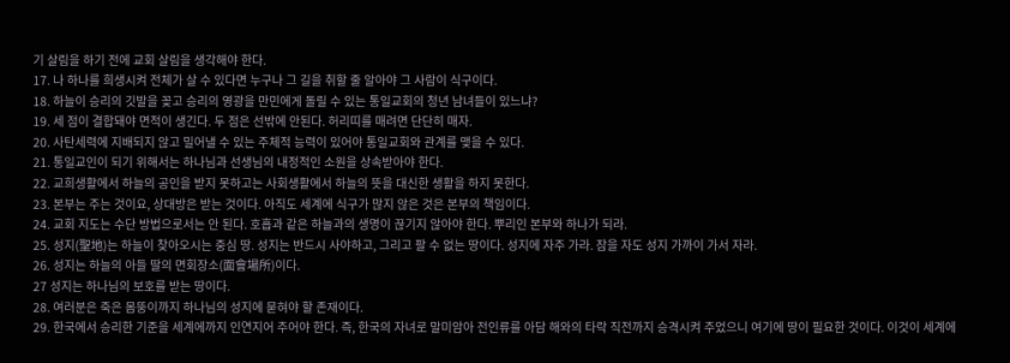기 살림을 하기 전에 교회 살림을 생각해야 한다.
17. 나 하나를 희생시켜 전체가 살 수 있다면 누구나 그 길을 취할 줄 알아야 그 사람이 식구이다.
18. 하늘이 승리의 깃발을 꽂고 승리의 영광을 만민에게 돌릴 수 있는 통일교회의 청년 남녀들이 있느냐?
19. 세 점이 결합돼야 면적이 생긴다. 두 점은 선밖에 안된다. 허리띠를 매려면 단단히 매자.
20. 사탄세력에 지배되지 않고 밀어낼 수 있는 주체적 능력이 있어야 통일교회와 관계를 맺을 수 있다.
21. 통일교인이 되기 위해서는 하나님과 선생님의 내정적인 소원을 상속받아야 한다.
22. 교희생활에서 하늘의 공인을 받지 못하고는 사회생활에서 하늘의 뜻을 대신한 생활을 하지 못한다.
23. 본부는 주는 것이요, 상대방은 받는 것이다. 아직도 세계에 식구가 많지 않은 것은 본부의 책임이다.
24. 교회 지도는 수단 방법으로서는 안 된다. 호흡과 같은 하늘과의 생명이 끊기지 않아야 한다. 뿌리인 본부와 하나가 되라.
25. 성지(聖地)는 하늘이 찾아오시는 중심 땅. 성지는 반드시 사야하고, 그리고 팔 수 없는 땅이다. 성지에 자주 가라. 잠을 자도 성지 가까이 가서 자라.
26. 성지는 하늘의 아들 딸의 면회장소(面會場所)이다.
27 성지는 하나님의 보호를 받는 땅이다.
28. 여러분은 죽은 몸뚱이까지 하나님의 성지에 묻혀야 할 존재이다.
29. 한국에서 승리한 기준을 세계에까지 인연지어 주어야 한다. 즉, 한국의 자녀로 말미암아 전인류를 아담 해와의 타락 직전까지 승격시켜 주었으니 여기에 땅이 필요한 것이다. 이것이 세계에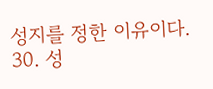성지를 정한 이유이다.
30. 성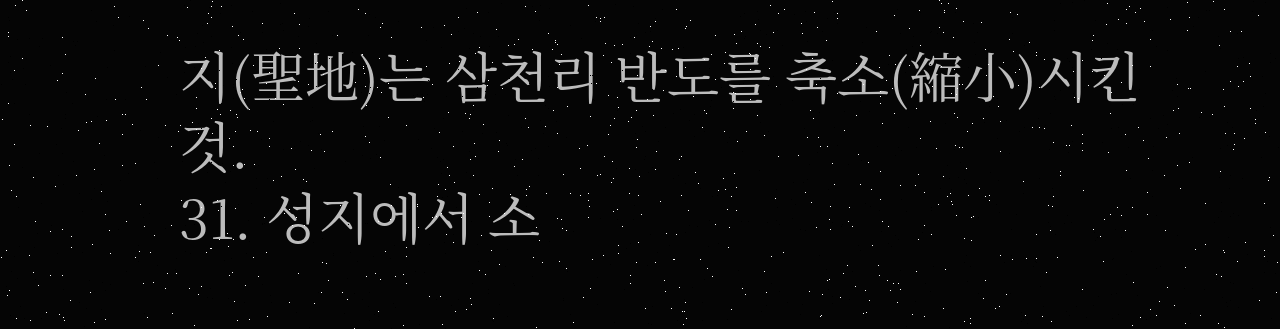지(聖地)는 삼천리 반도를 축소(縮小)시킨 것.
31. 성지에서 소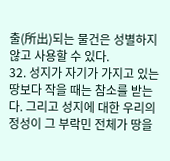출(所出)되는 물건은 성별하지 않고 사용할 수 있다.
32. 성지가 자기가 가지고 있는 땅보다 작을 때는 참소를 받는다. 그리고 성지에 대한 우리의 정성이 그 부락민 전체가 땅을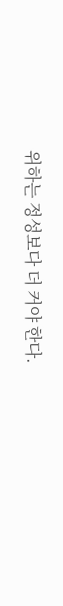위하는 정성보다 더 커야 한다.